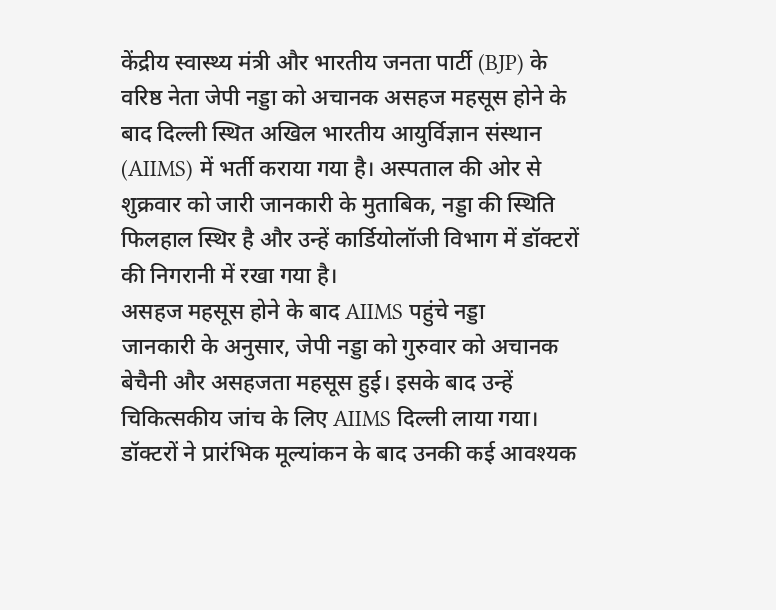केंद्रीय स्वास्थ्य मंत्री और भारतीय जनता पार्टी (BJP) के वरिष्ठ नेता जेपी नड्डा को अचानक असहज महसूस होने के बाद दिल्ली स्थित अखिल भारतीय आयुर्विज्ञान संस्थान (AIIMS) में भर्ती कराया गया है। अस्पताल की ओर से शुक्रवार को जारी जानकारी के मुताबिक, नड्डा की स्थिति फिलहाल स्थिर है और उन्हें कार्डियोलॉजी विभाग में डॉक्टरों की निगरानी में रखा गया है।
असहज महसूस होने के बाद AIIMS पहुंचे नड्डा
जानकारी के अनुसार, जेपी नड्डा को गुरुवार को अचानक बेचैनी और असहजता महसूस हुई। इसके बाद उन्हें चिकित्सकीय जांच के लिए AIIMS दिल्ली लाया गया। डॉक्टरों ने प्रारंभिक मूल्यांकन के बाद उनकी कई आवश्यक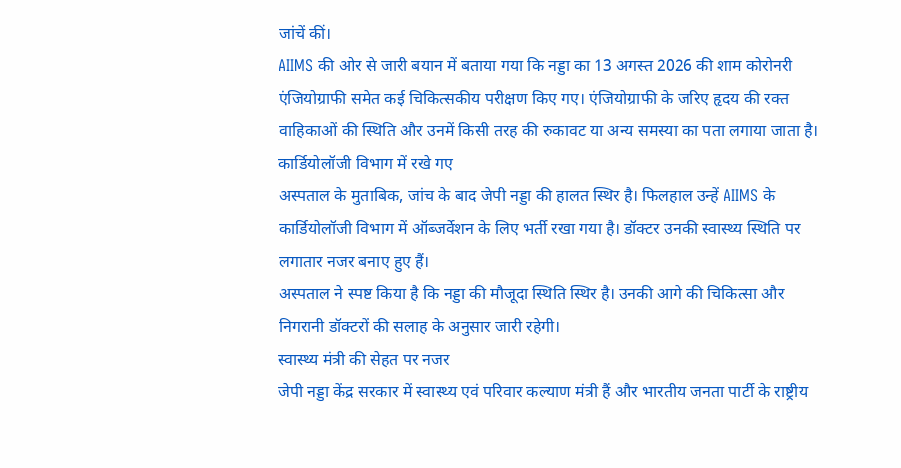जांचें कीं।
AIIMS की ओर से जारी बयान में बताया गया कि नड्डा का 13 अगस्त 2026 की शाम कोरोनरी एंजियोग्राफी समेत कई चिकित्सकीय परीक्षण किए गए। एंजियोग्राफी के जरिए हृदय की रक्त वाहिकाओं की स्थिति और उनमें किसी तरह की रुकावट या अन्य समस्या का पता लगाया जाता है।
कार्डियोलॉजी विभाग में रखे गए
अस्पताल के मुताबिक, जांच के बाद जेपी नड्डा की हालत स्थिर है। फिलहाल उन्हें AIIMS के कार्डियोलॉजी विभाग में ऑब्जर्वेशन के लिए भर्ती रखा गया है। डॉक्टर उनकी स्वास्थ्य स्थिति पर लगातार नजर बनाए हुए हैं।
अस्पताल ने स्पष्ट किया है कि नड्डा की मौजूदा स्थिति स्थिर है। उनकी आगे की चिकित्सा और निगरानी डॉक्टरों की सलाह के अनुसार जारी रहेगी।
स्वास्थ्य मंत्री की सेहत पर नजर
जेपी नड्डा केंद्र सरकार में स्वास्थ्य एवं परिवार कल्याण मंत्री हैं और भारतीय जनता पार्टी के राष्ट्रीय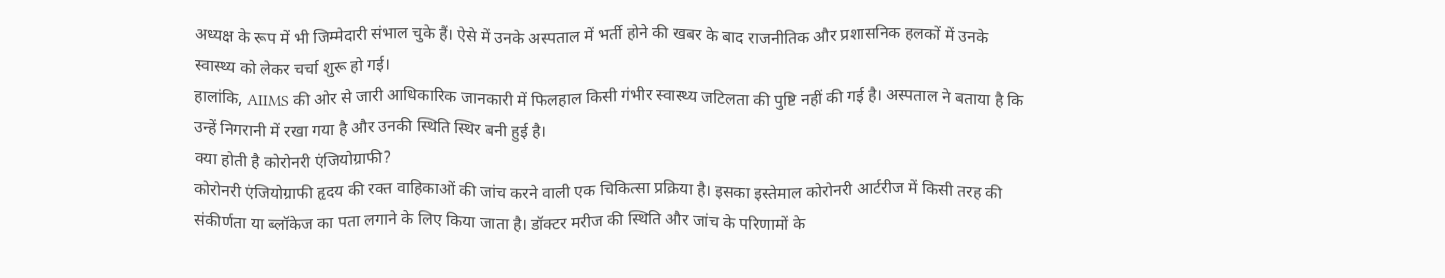अध्यक्ष के रूप में भी जिम्मेदारी संभाल चुके हैं। ऐसे में उनके अस्पताल में भर्ती होने की खबर के बाद राजनीतिक और प्रशासनिक हलकों में उनके स्वास्थ्य को लेकर चर्चा शुरू हो गई।
हालांकि, AIIMS की ओर से जारी आधिकारिक जानकारी में फिलहाल किसी गंभीर स्वास्थ्य जटिलता की पुष्टि नहीं की गई है। अस्पताल ने बताया है कि उन्हें निगरानी में रखा गया है और उनकी स्थिति स्थिर बनी हुई है।
क्या होती है कोरोनरी एंजियोग्राफी?
कोरोनरी एंजियोग्राफी हृदय की रक्त वाहिकाओं की जांच करने वाली एक चिकित्सा प्रक्रिया है। इसका इस्तेमाल कोरोनरी आर्टरीज में किसी तरह की संकीर्णता या ब्लॉकेज का पता लगाने के लिए किया जाता है। डॉक्टर मरीज की स्थिति और जांच के परिणामों के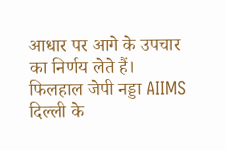आधार पर आगे के उपचार का निर्णय लेते हैं।
फिलहाल जेपी नड्डा AIIMS दिल्ली के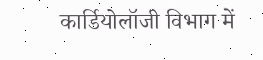कार्डियोलॉजी विभाग में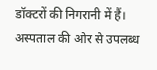डॉक्टरों की निगरानी में हैं। अस्पताल की ओर से उपलब्ध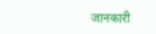जानकारी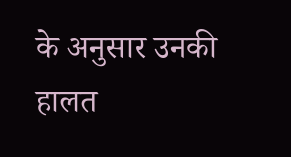के अनुसार उनकी हालत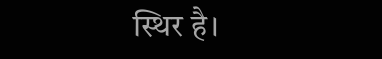स्थिर है।